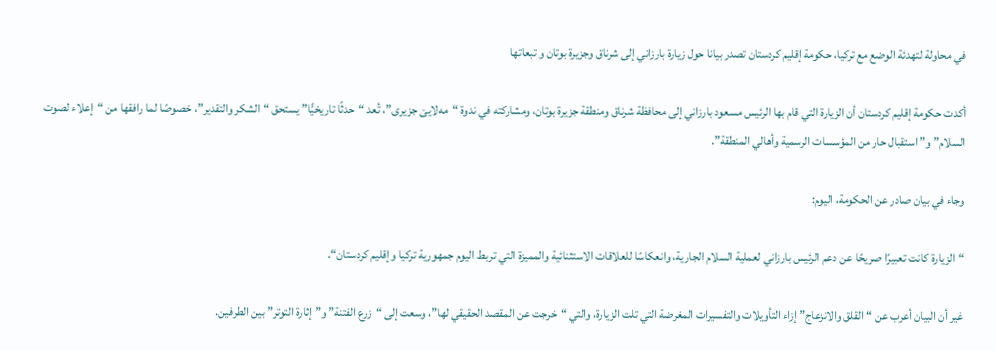في محاولة لتهدئة الوضع مع تركيا، حكومة إقليم كردستان تصدر بيانا حول زيارة بارزاني إلى شرناق وجزيرة بوتان و تبعاتها

أكدت حكومة إقليم كردستان أن الزيارة التي قام بها الرئيس مسعود بارزاني إلى محافظة شرناق ومنطقة جزيرة بوتان، ومشاركته في ندوة “مەلایێ جزیری”، تُعد “حدثًا تاريخيًّا” يستحق “الشكر والتقدير”، خصوصًا لما رافقها من “إعلاء لصوت السلام” و”استقبال حار من المؤسسات الرسمية وأهالي المنطقة”.

وجاء في بيان صادر عن الحكومة، اليوم:

“الزيارة كانت تعبيرًا صريحًا عن دعم الرئيس بارزاني لعملية السلام الجارية، وانعكاسًا للعلاقات الاستثنائية والمميزة التي تربط اليوم جمهورية تركيا وإقليم كردستان“.

غير أن البيان أعرب عن “القلق والانزعاج” إزاء التأويلات والتفسيرات المغرضة التي تلت الزيارة، والتي “خرجت عن المقصد الحقيقي لها”، وسعت إلى “زرع الفتنة” و”إثارة التوتر” بين الطرفين.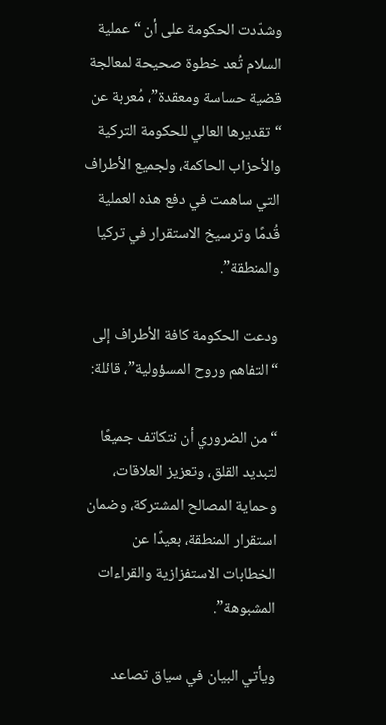وشدّدت الحكومة على أن “عملية السلام تُعد خطوة صحيحة لمعالجة قضية حساسة ومعقدة”، مُعربة عن “تقديرها العالي للحكومة التركية والأحزاب الحاكمة، ولجميع الأطراف التي ساهمت في دفع هذه العملية قُدمًا وترسيخ الاستقرار في تركيا والمنطقة”.

ودعت الحكومة كافة الأطراف إلى “التفاهم وروح المسؤولية”، قائلة:

“من الضروري أن نتكاتف جميعًا لتبديد القلق، وتعزيز العلاقات، وحماية المصالح المشتركة، وضمان استقرار المنطقة، بعيدًا عن الخطابات الاستفزازية والقراءات المشبوهة”.

ويأتي البيان في سياق تصاعد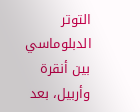التوتر الدبلوماسي بين أنقرة وأربيل، بعد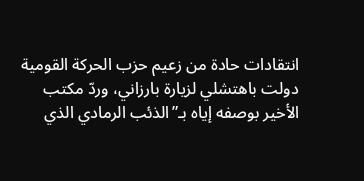انتقادات حادة من زعيم حزب الحركة القومية دولت باهتشلي لزيارة بارزاني، وردّ مكتب الأخير بوصفه إياه بـ”الذئب الرمادي الذي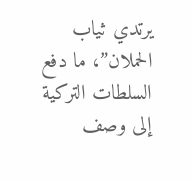يرتدي ثياب الحملان”، ما دفع السلطات التركية إلى وصف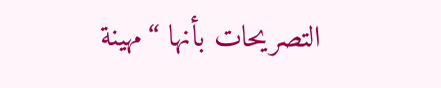التصريحات بأنها “مهينة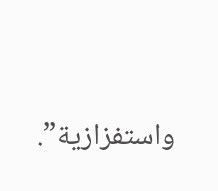واستفزازية”.